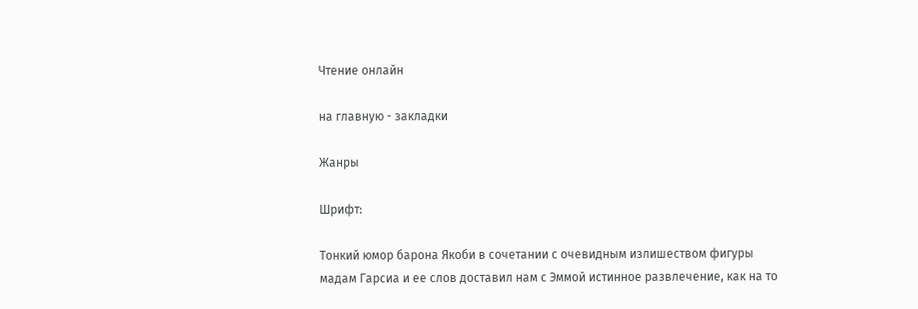Чтение онлайн

на главную - закладки

Жанры

Шрифт:

Тонкий юмор барона Якоби в сочетании с очевидным излишеством фигуры мадам Гарсиа и ее слов доставил нам с Эммой истинное развлечение, как на то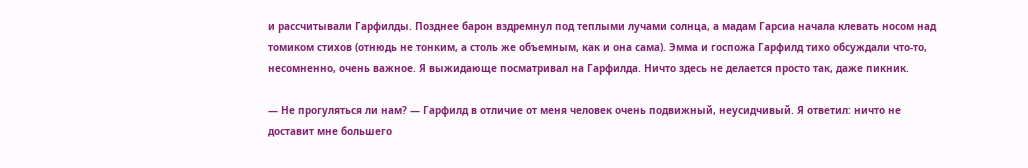и рассчитывали Гарфилды. Позднее барон вздремнул под теплыми лучами солнца, а мадам Гарсиа начала клевать носом над томиком стихов (отнюдь не тонким, а столь же объемным, как и она сама). Эмма и госпожа Гарфилд тихо обсуждали что-то, несомненно, очень важное. Я выжидающе посматривал на Гарфилда. Ничто здесь не делается просто так, даже пикник.

— Не прогуляться ли нам? — Гарфилд в отличие от меня человек очень подвижный, неусидчивый. Я ответил: ничто не доставит мне большего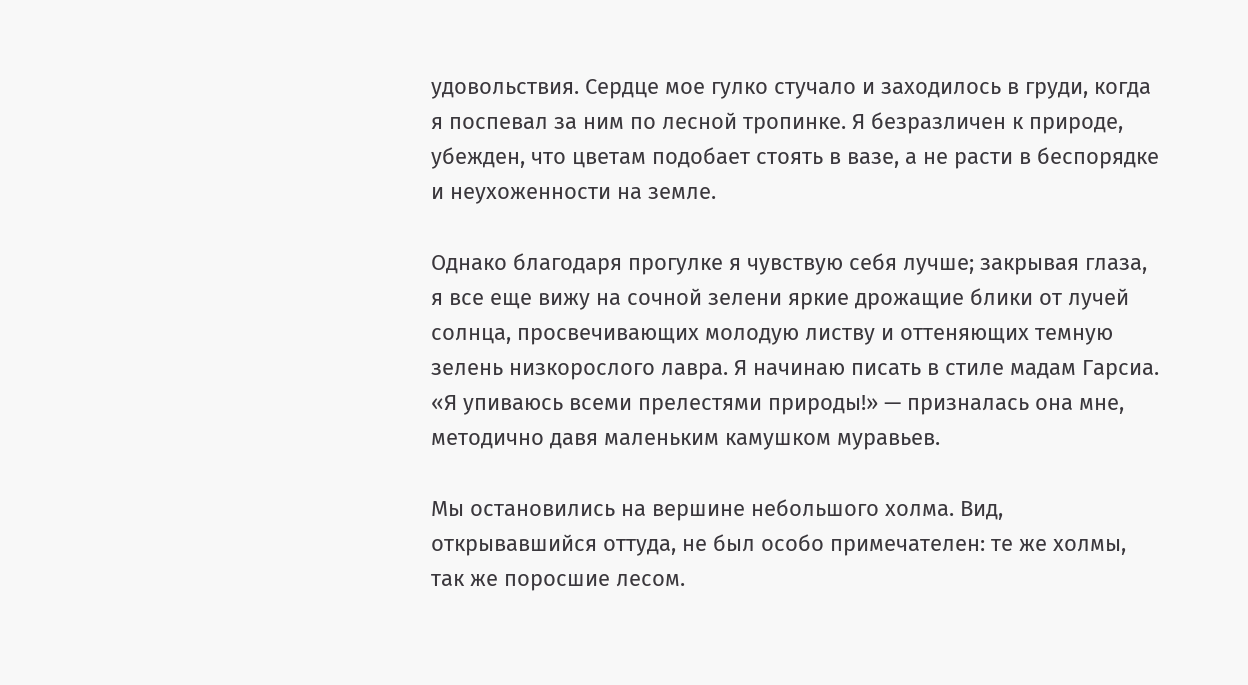удовольствия. Сердце мое гулко стучало и заходилось в груди, когда я поспевал за ним по лесной тропинке. Я безразличен к природе, убежден, что цветам подобает стоять в вазе, а не расти в беспорядке и неухоженности на земле.

Однако благодаря прогулке я чувствую себя лучше; закрывая глаза, я все еще вижу на сочной зелени яркие дрожащие блики от лучей солнца, просвечивающих молодую листву и оттеняющих темную зелень низкорослого лавра. Я начинаю писать в стиле мадам Гарсиа. «Я упиваюсь всеми прелестями природы!» — призналась она мне, методично давя маленьким камушком муравьев.

Мы остановились на вершине небольшого холма. Вид, открывавшийся оттуда, не был особо примечателен: те же холмы, так же поросшие лесом.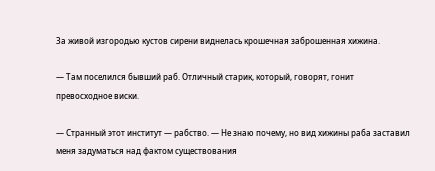За живой изгородью кустов сирени виднелась крошечная заброшенная хижина.

— Там поселился бывший раб. Отличный старик, который, говорят, гонит превосходное виски.

— Странный этот институт — рабство. — Не знаю почему, но вид хижины раба заставил меня задуматься над фактом существования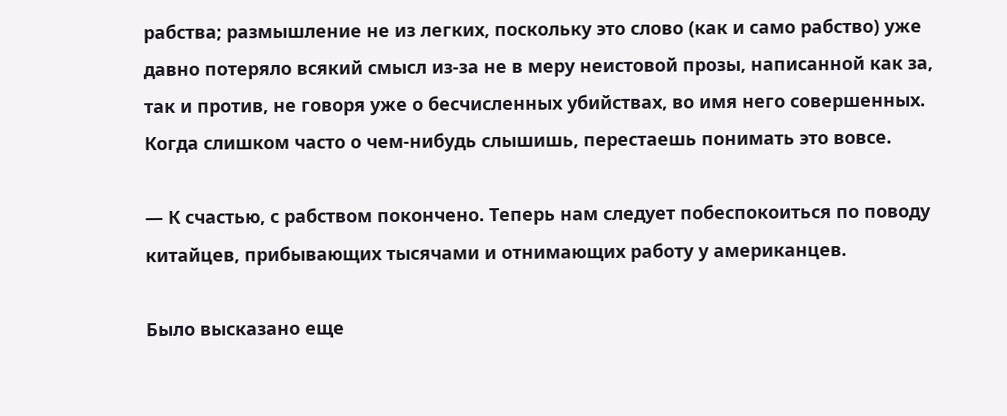рабства; размышление не из легких, поскольку это слово (как и само рабство) уже давно потеряло всякий смысл из-за не в меру неистовой прозы, написанной как за, так и против, не говоря уже о бесчисленных убийствах, во имя него совершенных. Когда слишком часто о чем-нибудь слышишь, перестаешь понимать это вовсе.

— К счастью, с рабством покончено. Теперь нам следует побеспокоиться по поводу китайцев, прибывающих тысячами и отнимающих работу у американцев.

Было высказано еще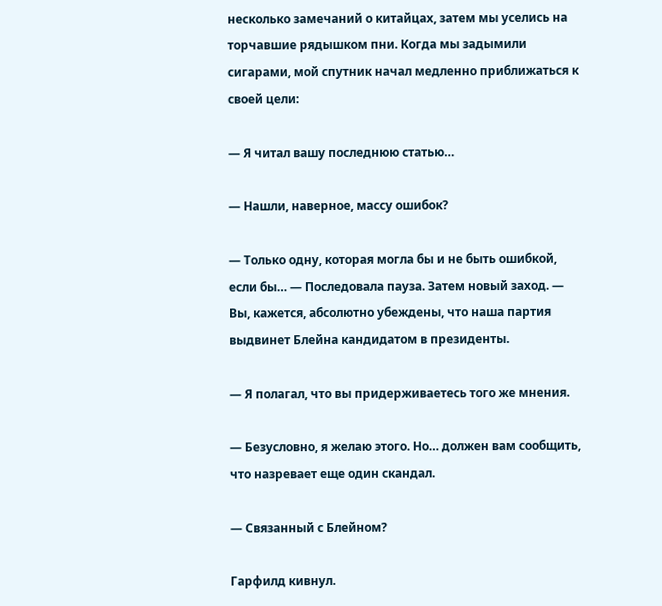несколько замечаний о китайцах, затем мы уселись на торчавшие рядышком пни. Когда мы задымили сигарами, мой спутник начал медленно приближаться к своей цели:

— Я читал вашу последнюю статью…

— Нашли, наверное, массу ошибок?

— Только одну, которая могла бы и не быть ошибкой, если бы… — Последовала пауза. Затем новый заход. — Вы, кажется, абсолютно убеждены, что наша партия выдвинет Блейна кандидатом в президенты.

— Я полагал, что вы придерживаетесь того же мнения.

— Безусловно, я желаю этого. Но… должен вам сообщить, что назревает еще один скандал.

— Связанный с Блейном?

Гарфилд кивнул.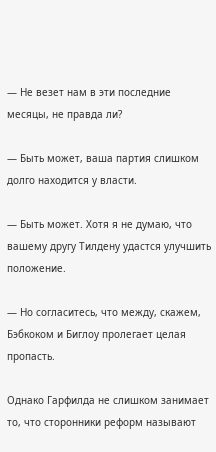— Не везет нам в эти последние месяцы, не правда ли?

— Быть может, ваша партия слишком долго находится у власти.

— Быть может. Хотя я не думаю, что вашему другу Тилдену удастся улучшить положение.

— Но согласитесь, что между, скажем, Бэбкоком и Биглоу пролегает целая пропасть.

Однако Гарфилда не слишком занимает то, что сторонники реформ называют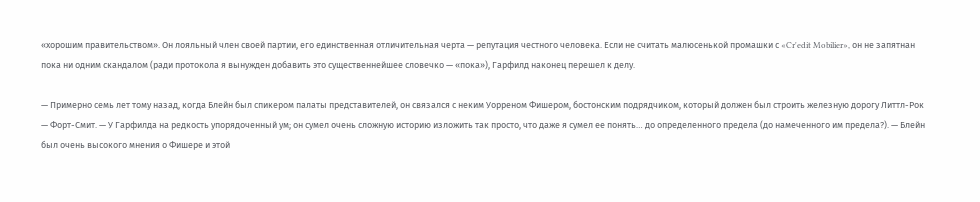«хорошим правительством». Он лояльный член своей партии, его единственная отличительная черта — репутация честного человека. Если не считать малюсенькой промашки с «Cr'edit Mobilier», он не запятнан пока ни одним скандалом (ради протокола я вынужден добавить это существеннейшее словечко — «пока»), Гарфилд наконец перешел к делу.

— Примерно семь лет тому назад, когда Блейн был спикером палаты представителей, он связался с неким Уорреном Фишером, бостонским подрядчиком, который должен был строить железную дорогу Литтл-Рок — Форт-Смит. — У Гарфилда на редкость упорядоченный ум; он сумел очень сложную историю изложить так просто, что даже я сумел ее понять… до определенного предела (до намеченного им предела?). — Блейн был очень высокого мнения о Фишере и этой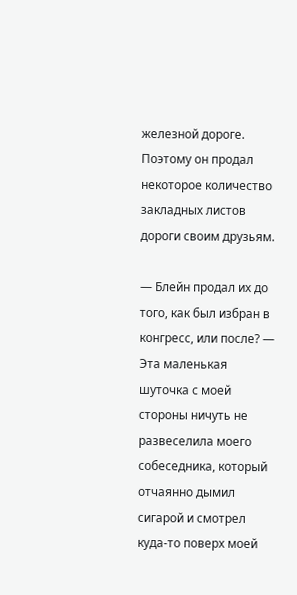железной дороге. Поэтому он продал некоторое количество закладных листов дороги своим друзьям.

— Блейн продал их до того, как был избран в конгресс, или после? — Эта маленькая шуточка с моей стороны ничуть не развеселила моего собеседника, который отчаянно дымил сигарой и смотрел куда-то поверх моей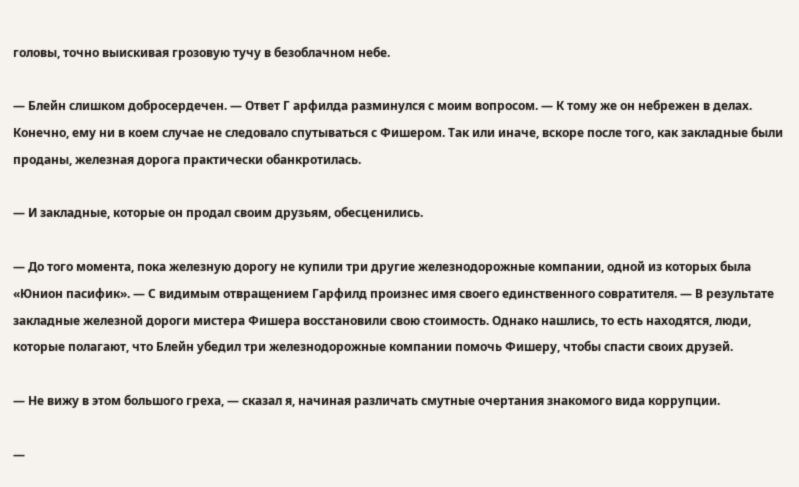головы, точно выискивая грозовую тучу в безоблачном небе.

— Блейн слишком добросердечен. — Ответ Г арфилда разминулся с моим вопросом. — К тому же он небрежен в делах. Конечно, ему ни в коем случае не следовало спутываться с Фишером. Так или иначе, вскоре после того, как закладные были проданы, железная дорога практически обанкротилась.

— И закладные, которые он продал своим друзьям, обесценились.

— До того момента, пока железную дорогу не купили три другие железнодорожные компании, одной из которых была «Юнион пасифик». — С видимым отвращением Гарфилд произнес имя своего единственного совратителя. — В результате закладные железной дороги мистера Фишера восстановили свою стоимость. Однако нашлись, то есть находятся, люди, которые полагают, что Блейн убедил три железнодорожные компании помочь Фишеру, чтобы спасти своих друзей.

— Не вижу в этом большого греха, — сказал я, начиная различать смутные очертания знакомого вида коррупции.

—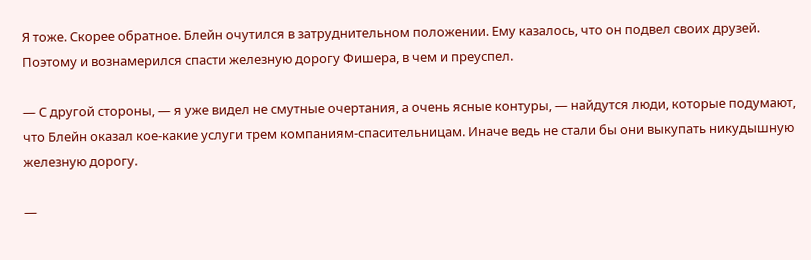Я тоже. Скорее обратное. Блейн очутился в затруднительном положении. Ему казалось, что он подвел своих друзей. Поэтому и вознамерился спасти железную дорогу Фишера, в чем и преуспел.

— С другой стороны, — я уже видел не смутные очертания, а очень ясные контуры, — найдутся люди, которые подумают, что Блейн оказал кое-какие услуги трем компаниям-спасительницам. Иначе ведь не стали бы они выкупать никудышную железную дорогу.

—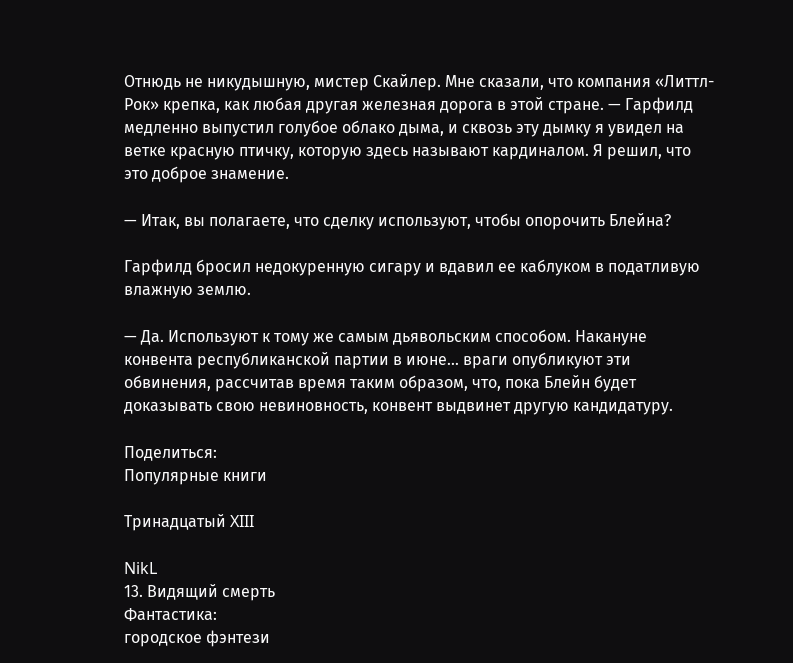Отнюдь не никудышную, мистер Скайлер. Мне сказали, что компания «Литтл-Рок» крепка, как любая другая железная дорога в этой стране. — Гарфилд медленно выпустил голубое облако дыма, и сквозь эту дымку я увидел на ветке красную птичку, которую здесь называют кардиналом. Я решил, что это доброе знамение.

— Итак, вы полагаете, что сделку используют, чтобы опорочить Блейна?

Гарфилд бросил недокуренную сигару и вдавил ее каблуком в податливую влажную землю.

— Да. Используют к тому же самым дьявольским способом. Накануне конвента республиканской партии в июне… враги опубликуют эти обвинения, рассчитав время таким образом, что, пока Блейн будет доказывать свою невиновность, конвент выдвинет другую кандидатуру.

Поделиться:
Популярные книги

Тринадцатый XIII

NikL
13. Видящий смерть
Фантастика:
городское фэнтези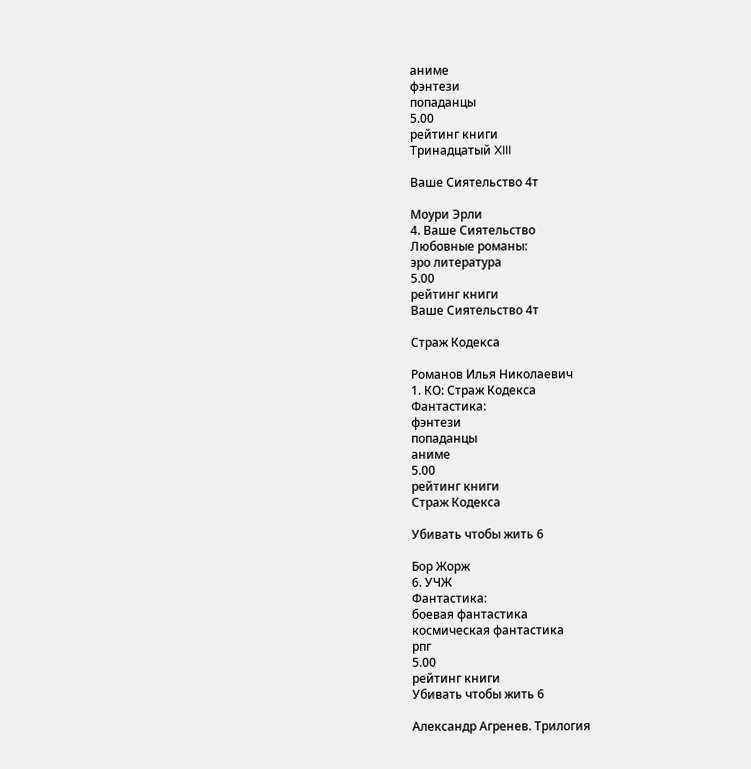аниме
фэнтези
попаданцы
5.00
рейтинг книги
Тринадцатый XIII

Ваше Сиятельство 4т

Моури Эрли
4. Ваше Сиятельство
Любовные романы:
эро литература
5.00
рейтинг книги
Ваше Сиятельство 4т

Страж Кодекса

Романов Илья Николаевич
1. КО: Страж Кодекса
Фантастика:
фэнтези
попаданцы
аниме
5.00
рейтинг книги
Страж Кодекса

Убивать чтобы жить 6

Бор Жорж
6. УЧЖ
Фантастика:
боевая фантастика
космическая фантастика
рпг
5.00
рейтинг книги
Убивать чтобы жить 6

Александр Агренев. Трилогия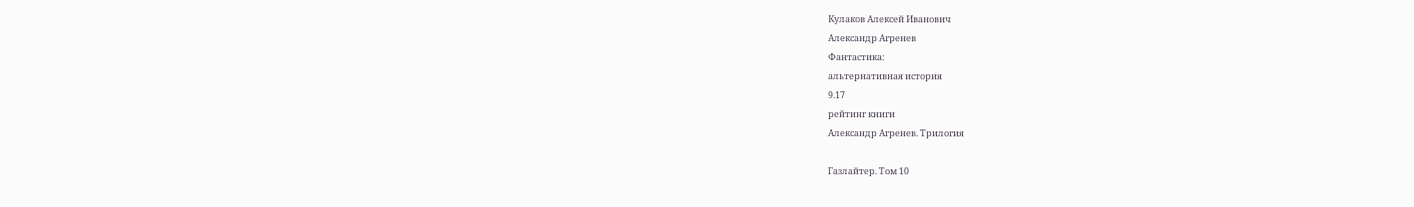Кулаков Алексей Иванович
Александр Агренев
Фантастика:
альтернативная история
9.17
рейтинг книги
Александр Агренев. Трилогия

Газлайтер. Том 10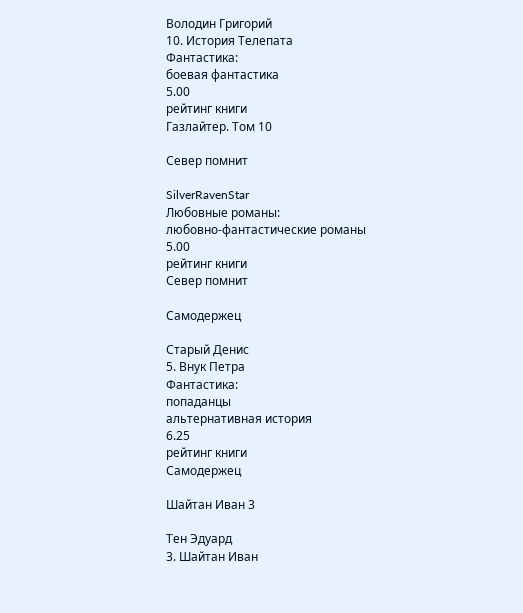Володин Григорий
10. История Телепата
Фантастика:
боевая фантастика
5.00
рейтинг книги
Газлайтер. Том 10

Север помнит

SilverRavenStar
Любовные романы:
любовно-фантастические романы
5.00
рейтинг книги
Север помнит

Самодержец

Старый Денис
5. Внук Петра
Фантастика:
попаданцы
альтернативная история
6.25
рейтинг книги
Самодержец

Шайтан Иван 3

Тен Эдуард
3. Шайтан Иван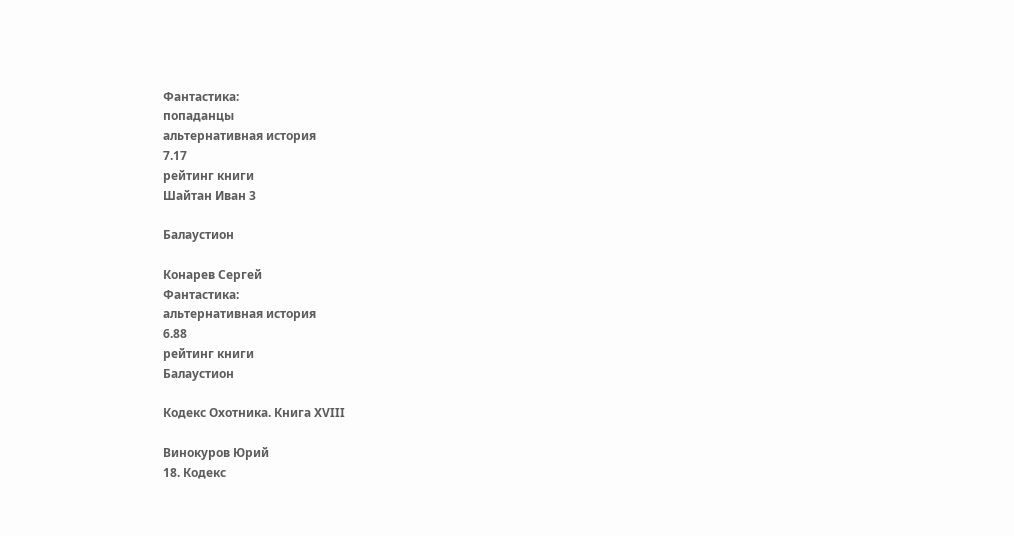Фантастика:
попаданцы
альтернативная история
7.17
рейтинг книги
Шайтан Иван 3

Балаустион

Конарев Сергей
Фантастика:
альтернативная история
6.88
рейтинг книги
Балаустион

Кодекс Охотника. Книга XVIII

Винокуров Юрий
18. Кодекс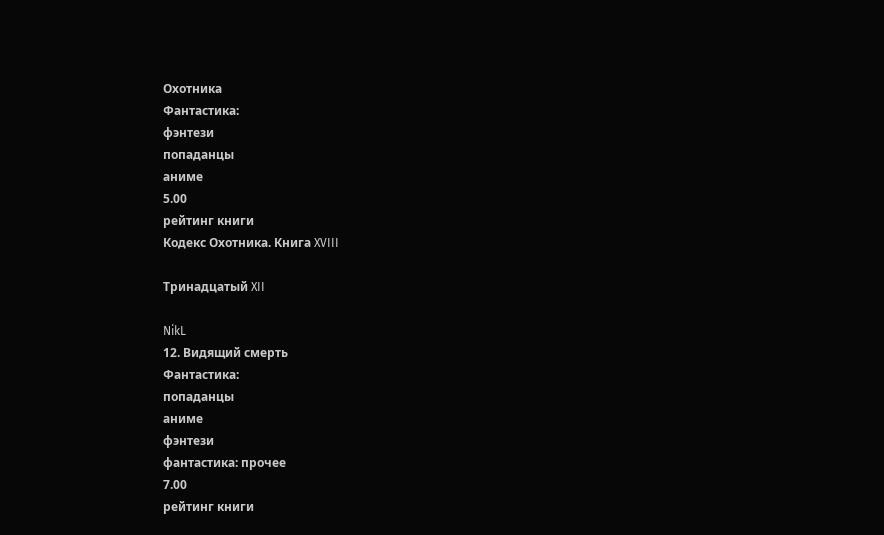Охотника
Фантастика:
фэнтези
попаданцы
аниме
5.00
рейтинг книги
Кодекс Охотника. Книга XVIII

Тринадцатый XII

NikL
12. Видящий смерть
Фантастика:
попаданцы
аниме
фэнтези
фантастика: прочее
7.00
рейтинг книги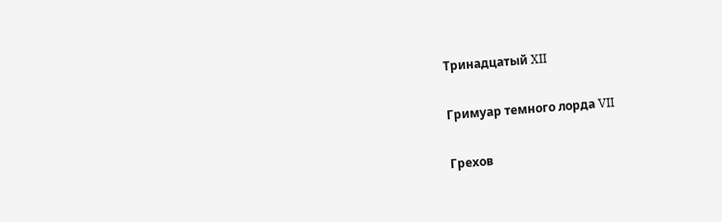Тринадцатый XII

Гримуар темного лорда VII

Грехов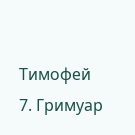Тимофей
7. Гримуар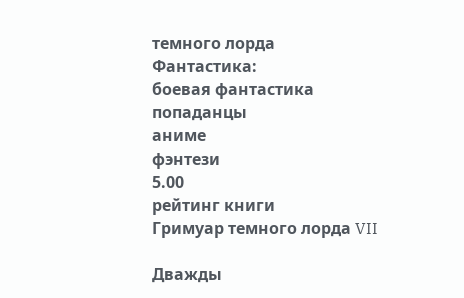темного лорда
Фантастика:
боевая фантастика
попаданцы
аниме
фэнтези
5.00
рейтинг книги
Гримуар темного лорда VII

Дважды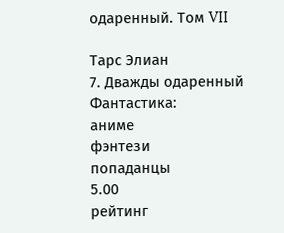одаренный. Том VII

Тарс Элиан
7. Дважды одаренный
Фантастика:
аниме
фэнтези
попаданцы
5.00
рейтинг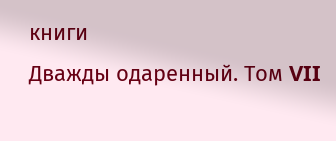книги
Дважды одаренный. Том VII